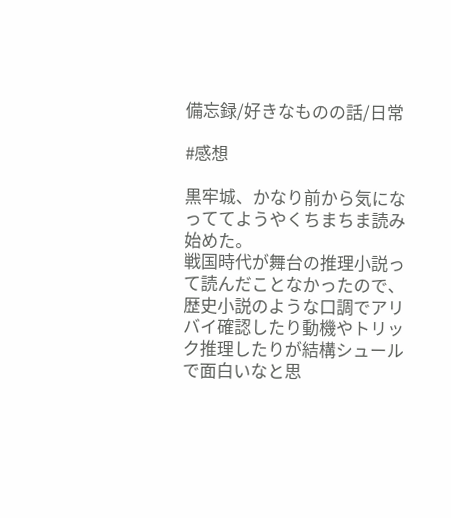備忘録/好きなものの話/日常

#感想

黒牢城、かなり前から気になっててようやくちまちま読み始めた。
戦国時代が舞台の推理小説って読んだことなかったので、歴史小説のような口調でアリバイ確認したり動機やトリック推理したりが結構シュールで面白いなと思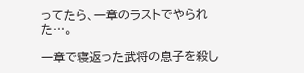ってたら、一章のラストでやられた…。

一章で寝返った武将の息子を殺し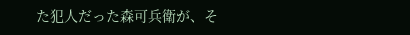た犯人だった森可兵衛が、そ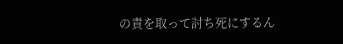の責を取って討ち死にするん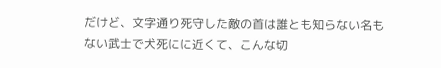だけど、文字通り死守した敵の首は誰とも知らない名もない武士で犬死にに近くて、こんな切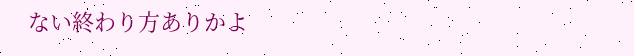ない終わり方ありかよ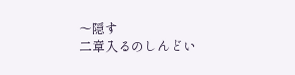〜隠す
二章入るのしんどい